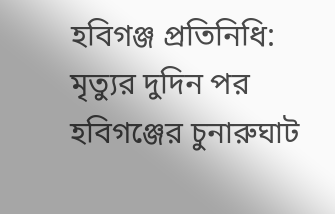হবিগঞ্জ প্রতিনিধি: মৃত্যুর দুদিন পর হবিগঞ্জের চুনারুঘাট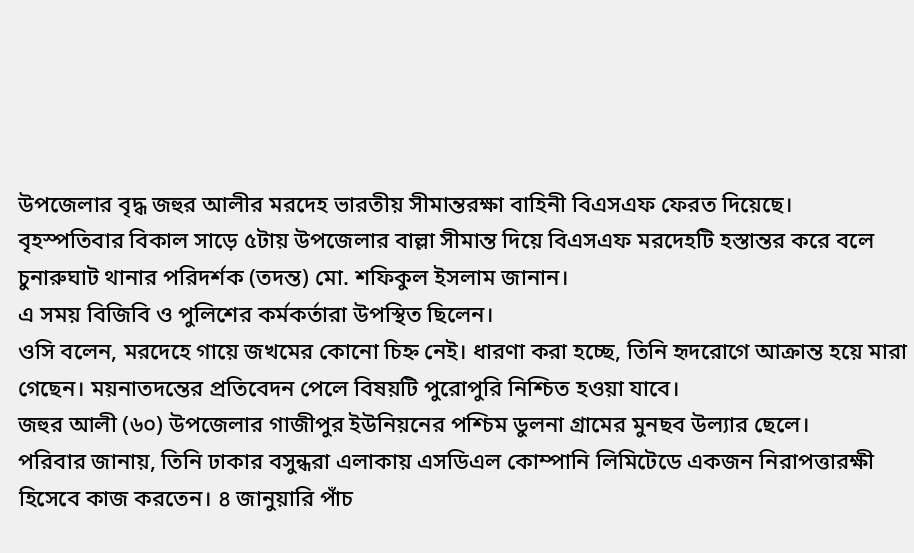উপজেলার বৃদ্ধ জহুর আলীর মরদেহ ভারতীয় সীমান্তরক্ষা বাহিনী বিএসএফ ফেরত দিয়েছে।
বৃহস্পতিবার বিকাল সাড়ে ৫টায় উপজেলার বাল্লা সীমান্ত দিয়ে বিএসএফ মরদেহটি হস্তান্তর করে বলে চুনারুঘাট থানার পরিদর্শক (তদন্ত) মো. শফিকুল ইসলাম জানান।
এ সময় বিজিবি ও পুলিশের কর্মকর্তারা উপস্থিত ছিলেন।
ওসি বলেন, মরদেহে গায়ে জখমের কোনো চিহ্ন নেই। ধারণা করা হচ্ছে, তিনি হৃদরোগে আক্রান্ত হয়ে মারা গেছেন। ময়নাতদন্তের প্রতিবেদন পেলে বিষয়টি পুরোপুরি নিশ্চিত হওয়া যাবে।
জহুর আলী (৬০) উপজেলার গাজীপুর ইউনিয়নের পশ্চিম ডুলনা গ্রামের মুনছব উল্যার ছেলে।
পরিবার জানায়, তিনি ঢাকার বসুন্ধরা এলাকায় এসডিএল কোম্পানি লিমিটেডে একজন নিরাপত্তারক্ষী হিসেবে কাজ করতেন। ৪ জানুয়ারি পাঁচ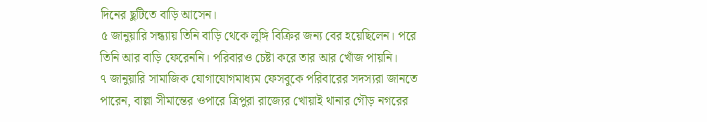দিনের ছুটিতে বাড়ি আসেন।
৫ জানুয়ারি সন্ধ্যায় তিনি বাড়ি থেকে লুঙ্গি বিক্রির জন্য বের হয়েছিলেন। পরে তিনি আর বাড়ি ফেরেননি। পরিবারও চেষ্টা করে তার আর খোঁজ পায়নি।
৭ জানুয়ারি সামাজিক যোগাযোগমাধ্যম ফেসবুকে পরিবারের সদস্যরা জানতে পারেন, বাল্লা সীমান্তের ওপারে ত্রিপুরা রাজ্যের খোয়াই থানার গৌড় নগরের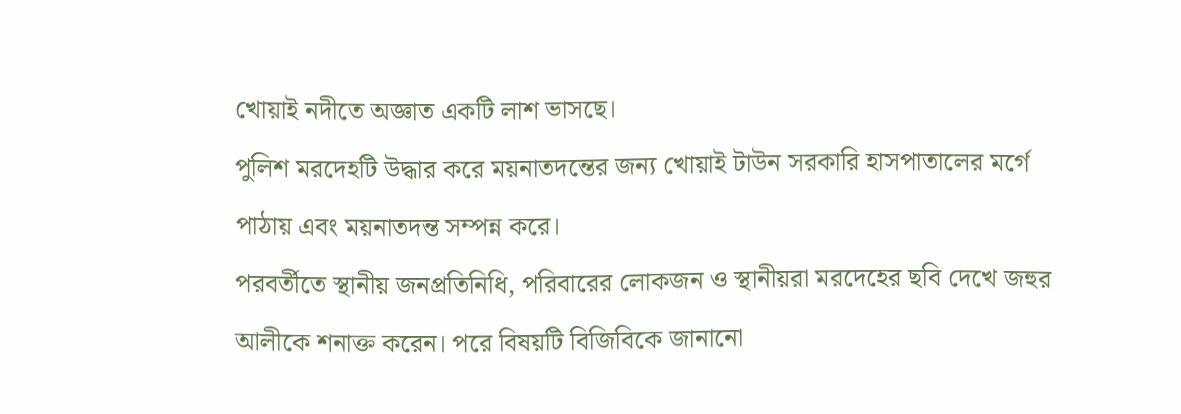খোয়াই নদীতে অজ্ঞাত একটি লাশ ভাসছে।
পুলিশ মরদেহটি উদ্ধার করে ময়নাতদন্তের জন্য খোয়াই টাউন সরকারি হাসপাতালের মর্গে পাঠায় এবং ময়নাতদন্ত সম্পন্ন করে।
পরবর্তীতে স্থানীয় জনপ্রতিনিধি, পরিবারের লোকজন ও স্থানীয়রা মরদেহের ছবি দেখে জহুর আলীকে শনাক্ত করেন। পরে বিষয়টি বিজিবিকে জানানো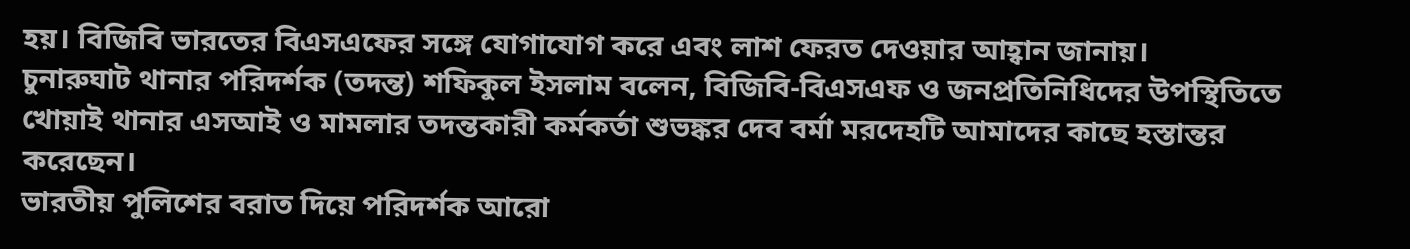হয়। বিজিবি ভারতের বিএসএফের সঙ্গে যোগাযোগ করে এবং লাশ ফেরত দেওয়ার আহ্বান জানায়।
চুনারুঘাট থানার পরিদর্শক (তদন্ত) শফিকুল ইসলাম বলেন, বিজিবি-বিএসএফ ও জনপ্রতিনিধিদের উপস্থিতিতে খোয়াই থানার এসআই ও মামলার তদন্তকারী কর্মকর্তা শুভঙ্কর দেব বর্মা মরদেহটি আমাদের কাছে হস্তান্তর করেছেন।
ভারতীয় পুলিশের বরাত দিয়ে পরিদর্শক আরো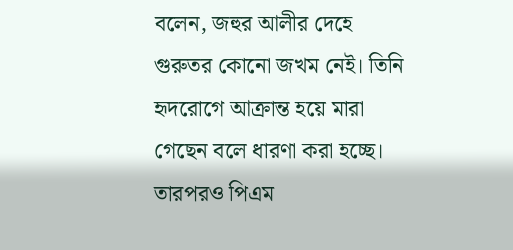বলেন, জহুর আলীর দেহে গুরুতর কোনো জখম নেই। তিনি হৃদরোগে আক্রান্ত হয়ে মারা গেছেন বলে ধারণা করা হচ্ছে। তারপরও পিএম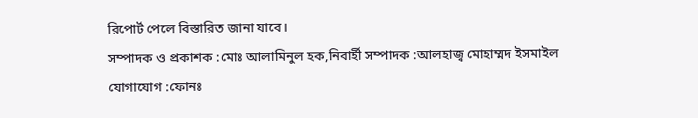রিপোর্ট পেলে বিস্তারিত জানা যাবে।
সম্পাদক ও প্রকাশক :মোঃ আলামিনুল হক,নিবার্হী সম্পাদক :আলহাজ্ব মোহাম্মদ ইসমাইল
যোগাযোগ :ফোনঃ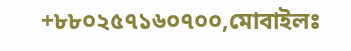+৮৮০২৫৭১৬০৭০০,মোবাইলঃ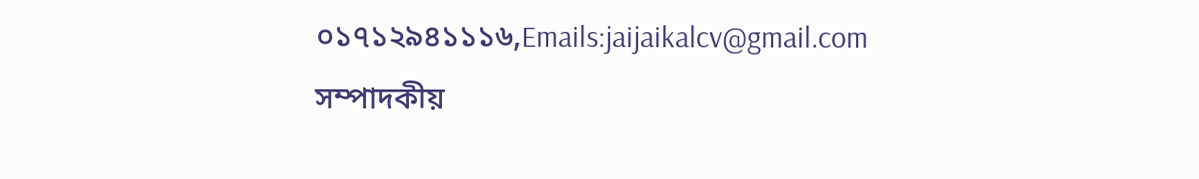০১৭১২৯৪১১১৬,Emails:jaijaikalcv@gmail.com
সম্পাদকীয়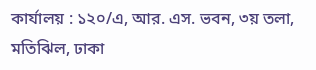কার্যালয় : ১২০/এ, আর. এস. ভবন, ৩য় তলা, মতিঝিল, ঢাকা